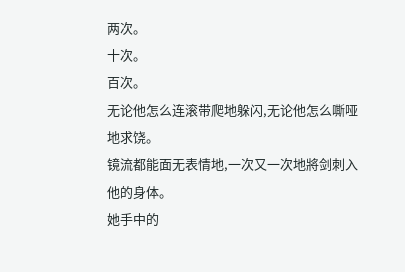两次。
十次。
百次。
无论他怎么连滚带爬地躲闪,无论他怎么嘶哑地求饶。
镜流都能面无表情地,一次又一次地將剑刺入他的身体。
她手中的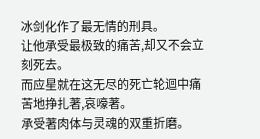冰剑化作了最无情的刑具。
让他承受最极致的痛苦,却又不会立刻死去。
而应星就在这无尽的死亡轮迴中痛苦地挣扎著,哀嚎著。
承受著肉体与灵魂的双重折磨。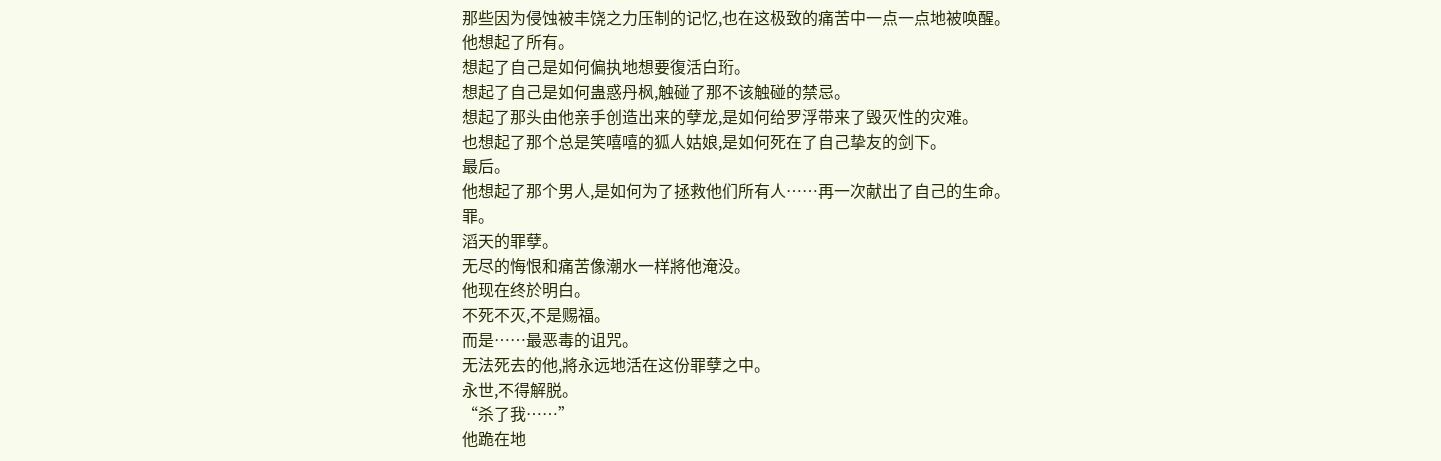那些因为侵蚀被丰饶之力压制的记忆,也在这极致的痛苦中一点一点地被唤醒。
他想起了所有。
想起了自己是如何偏执地想要復活白珩。
想起了自己是如何蛊惑丹枫,触碰了那不该触碰的禁忌。
想起了那头由他亲手创造出来的孽龙,是如何给罗浮带来了毁灭性的灾难。
也想起了那个总是笑嘻嘻的狐人姑娘,是如何死在了自己挚友的剑下。
最后。
他想起了那个男人,是如何为了拯救他们所有人……再一次献出了自己的生命。
罪。
滔天的罪孽。
无尽的悔恨和痛苦像潮水一样將他淹没。
他现在终於明白。
不死不灭,不是赐福。
而是……最恶毒的诅咒。
无法死去的他,將永远地活在这份罪孽之中。
永世,不得解脱。
“杀了我……”
他跪在地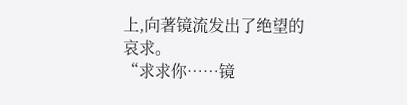上,向著镜流发出了绝望的哀求。
“求求你……镜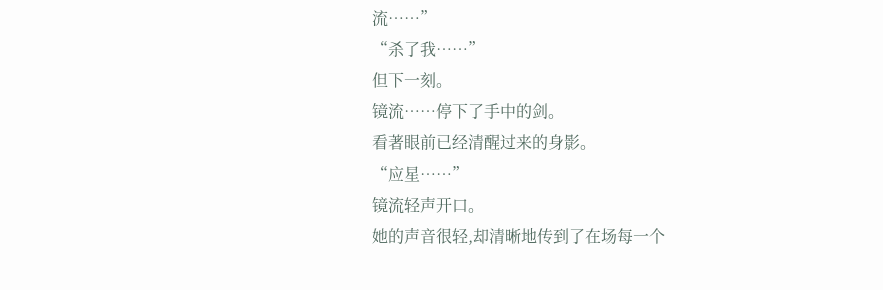流……”
“杀了我……”
但下一刻。
镜流……停下了手中的剑。
看著眼前已经清醒过来的身影。
“应星……”
镜流轻声开口。
她的声音很轻,却清晰地传到了在场每一个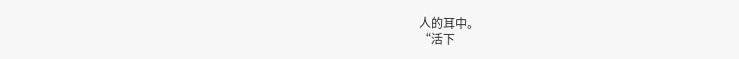人的耳中。
“活下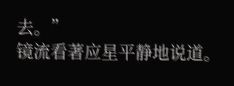去。”
镜流看著应星平静地说道。